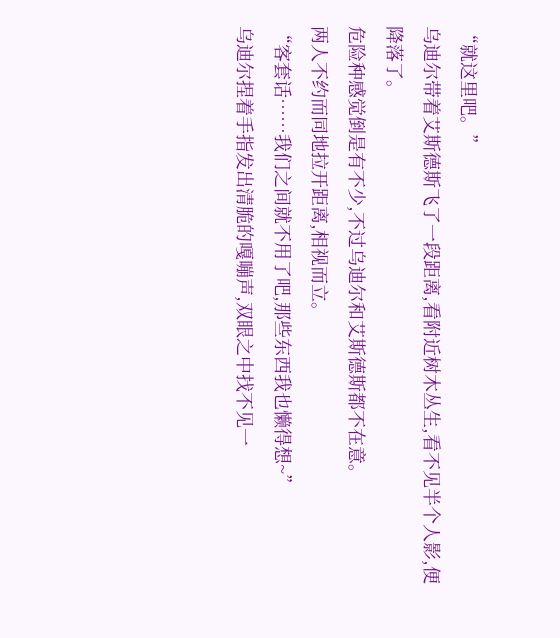“就这里吧。”
乌迪尔带着艾斯德斯飞了一段距离,看附近树木丛生,看不见半个人影,便降落了。
危险种感觉倒是有不少,不过乌迪尔和艾斯德斯都不在意。
两人不约而同地拉开距离,相视而立。
“客套话……我们之间就不用了吧,那些东西我也懒得想~”
乌迪尔捏着手指发出清脆的嘎嘣声,双眼之中找不见一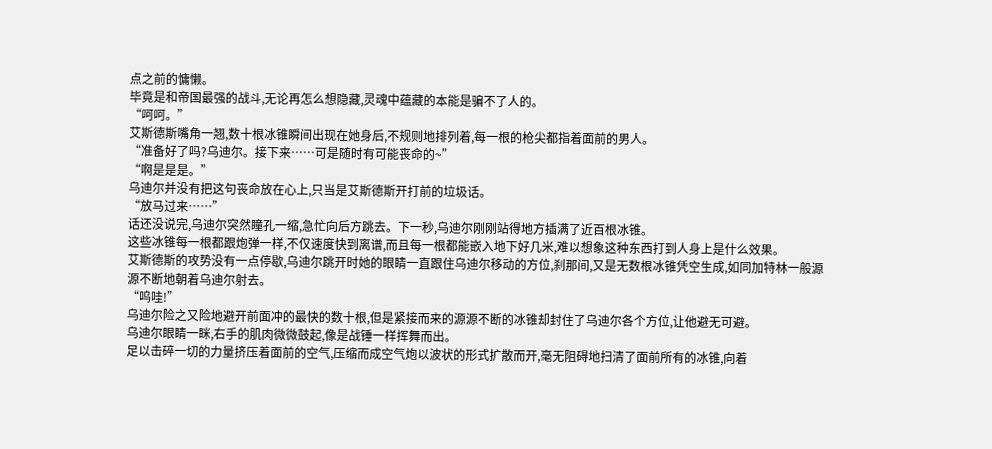点之前的慵懒。
毕竟是和帝国最强的战斗,无论再怎么想隐藏,灵魂中蕴藏的本能是骗不了人的。
“呵呵。”
艾斯德斯嘴角一翘,数十根冰锥瞬间出现在她身后,不规则地排列着,每一根的枪尖都指着面前的男人。
“准备好了吗?乌迪尔。接下来……可是随时有可能丧命的~”
“啊是是是。”
乌迪尔并没有把这句丧命放在心上,只当是艾斯德斯开打前的垃圾话。
“放马过来……”
话还没说完,乌迪尔突然瞳孔一缩,急忙向后方跳去。下一秒,乌迪尔刚刚站得地方插满了近百根冰锥。
这些冰锥每一根都跟炮弹一样,不仅速度快到离谱,而且每一根都能嵌入地下好几米,难以想象这种东西打到人身上是什么效果。
艾斯德斯的攻势没有一点停歇,乌迪尔跳开时她的眼睛一直跟住乌迪尔移动的方位,刹那间,又是无数根冰锥凭空生成,如同加特林一般源源不断地朝着乌迪尔射去。
“呜哇!”
乌迪尔险之又险地避开前面冲的最快的数十根,但是紧接而来的源源不断的冰锥却封住了乌迪尔各个方位,让他避无可避。
乌迪尔眼睛一眯,右手的肌肉微微鼓起,像是战锤一样挥舞而出。
足以击碎一切的力量挤压着面前的空气,压缩而成空气炮以波状的形式扩散而开,毫无阻碍地扫清了面前所有的冰锥,向着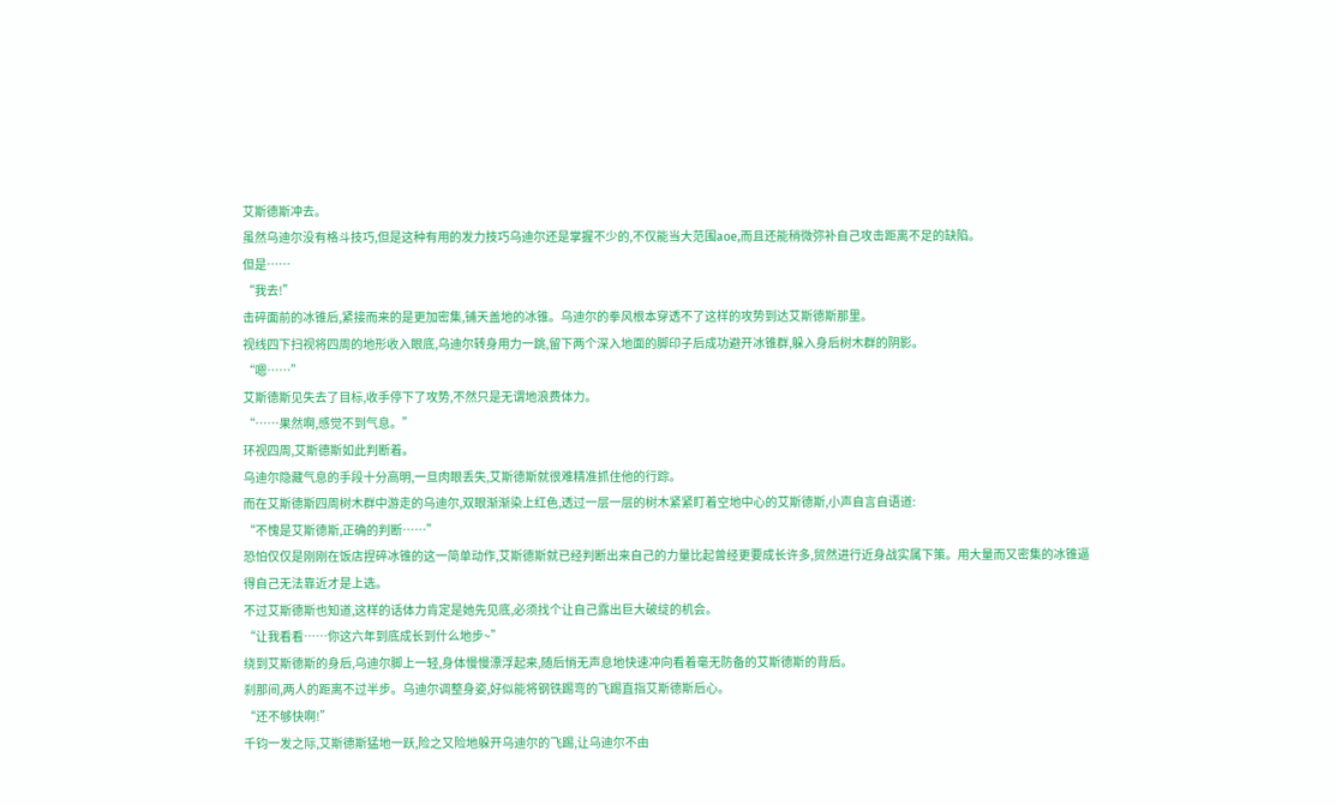艾斯德斯冲去。
虽然乌迪尔没有格斗技巧,但是这种有用的发力技巧乌迪尔还是掌握不少的,不仅能当大范围aoe,而且还能稍微弥补自己攻击距离不足的缺陷。
但是……
“我去!”
击碎面前的冰锥后,紧接而来的是更加密集,铺天盖地的冰锥。乌迪尔的拳风根本穿透不了这样的攻势到达艾斯德斯那里。
视线四下扫视将四周的地形收入眼底,乌迪尔转身用力一跳,留下两个深入地面的脚印子后成功避开冰锥群,躲入身后树木群的阴影。
“嗯……”
艾斯德斯见失去了目标,收手停下了攻势,不然只是无谓地浪费体力。
“……果然啊,感觉不到气息。”
环视四周,艾斯德斯如此判断着。
乌迪尔隐藏气息的手段十分高明,一旦肉眼丢失,艾斯德斯就很难精准抓住他的行踪。
而在艾斯德斯四周树木群中游走的乌迪尔,双眼渐渐染上红色,透过一层一层的树木紧紧盯着空地中心的艾斯德斯,小声自言自语道:
“不愧是艾斯德斯,正确的判断……”
恐怕仅仅是刚刚在饭店捏碎冰锥的这一简单动作,艾斯德斯就已经判断出来自己的力量比起曾经更要成长许多,贸然进行近身战实属下策。用大量而又密集的冰锥逼得自己无法靠近才是上选。
不过艾斯德斯也知道,这样的话体力肯定是她先见底,必须找个让自己露出巨大破绽的机会。
“让我看看……你这六年到底成长到什么地步~”
绕到艾斯德斯的身后,乌迪尔脚上一轻,身体慢慢漂浮起来,随后悄无声息地快速冲向看着毫无防备的艾斯德斯的背后。
刹那间,两人的距离不过半步。乌迪尔调整身姿,好似能将钢铁踢弯的飞踢直指艾斯德斯后心。
“还不够快啊!”
千钧一发之际,艾斯德斯猛地一跃,险之又险地躲开乌迪尔的飞踢,让乌迪尔不由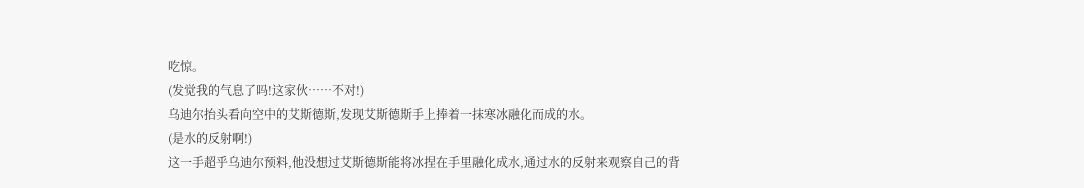吃惊。
(发觉我的气息了吗!这家伙……不对!)
乌迪尔抬头看向空中的艾斯德斯,发现艾斯德斯手上捧着一抹寒冰融化而成的水。
(是水的反射啊!)
这一手超乎乌迪尔预料,他没想过艾斯德斯能将冰捏在手里融化成水,通过水的反射来观察自己的背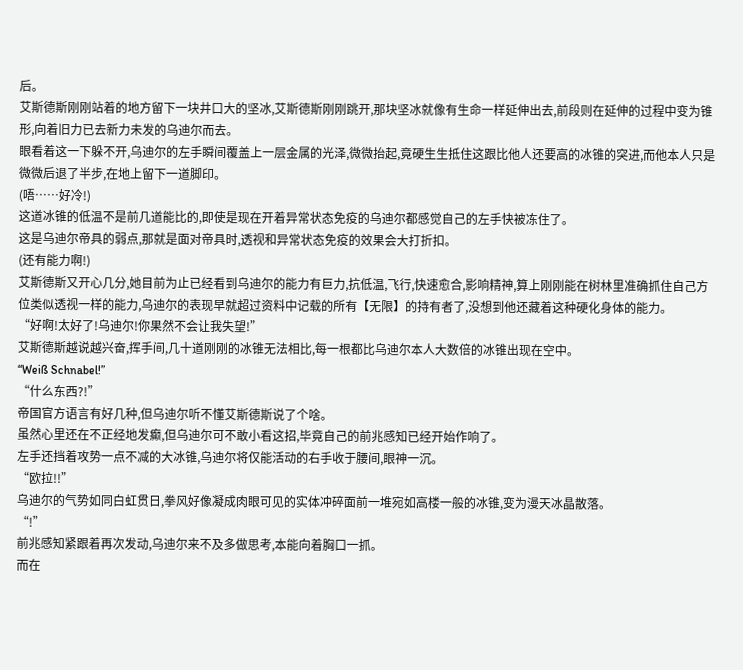后。
艾斯德斯刚刚站着的地方留下一块井口大的坚冰,艾斯德斯刚刚跳开,那块坚冰就像有生命一样延伸出去,前段则在延伸的过程中变为锥形,向着旧力已去新力未发的乌迪尔而去。
眼看着这一下躲不开,乌迪尔的左手瞬间覆盖上一层金属的光泽,微微抬起,竟硬生生抵住这跟比他人还要高的冰锥的突进,而他本人只是微微后退了半步,在地上留下一道脚印。
(唔……好冷!)
这道冰锥的低温不是前几道能比的,即使是现在开着异常状态免疫的乌迪尔都感觉自己的左手快被冻住了。
这是乌迪尔帝具的弱点,那就是面对帝具时,透视和异常状态免疫的效果会大打折扣。
(还有能力啊!)
艾斯德斯又开心几分,她目前为止已经看到乌迪尔的能力有巨力,抗低温,飞行,快速愈合,影响精神,算上刚刚能在树林里准确抓住自己方位类似透视一样的能力,乌迪尔的表现早就超过资料中记载的所有【无限】的持有者了,没想到他还藏着这种硬化身体的能力。
“好啊!太好了!乌迪尔!你果然不会让我失望!”
艾斯德斯越说越兴奋,挥手间,几十道刚刚的冰锥无法相比,每一根都比乌迪尔本人大数倍的冰锥出现在空中。
“Weiß Schnabel!”
“什么东西?!”
帝国官方语言有好几种,但乌迪尔听不懂艾斯德斯说了个啥。
虽然心里还在不正经地发癫,但乌迪尔可不敢小看这招,毕竟自己的前兆感知已经开始作响了。
左手还挡着攻势一点不减的大冰锥,乌迪尔将仅能活动的右手收于腰间,眼神一沉。
“欧拉!!”
乌迪尔的气势如同白虹贯日,拳风好像凝成肉眼可见的实体冲碎面前一堆宛如高楼一般的冰锥,变为漫天冰晶散落。
“!”
前兆感知紧跟着再次发动,乌迪尔来不及多做思考,本能向着胸口一抓。
而在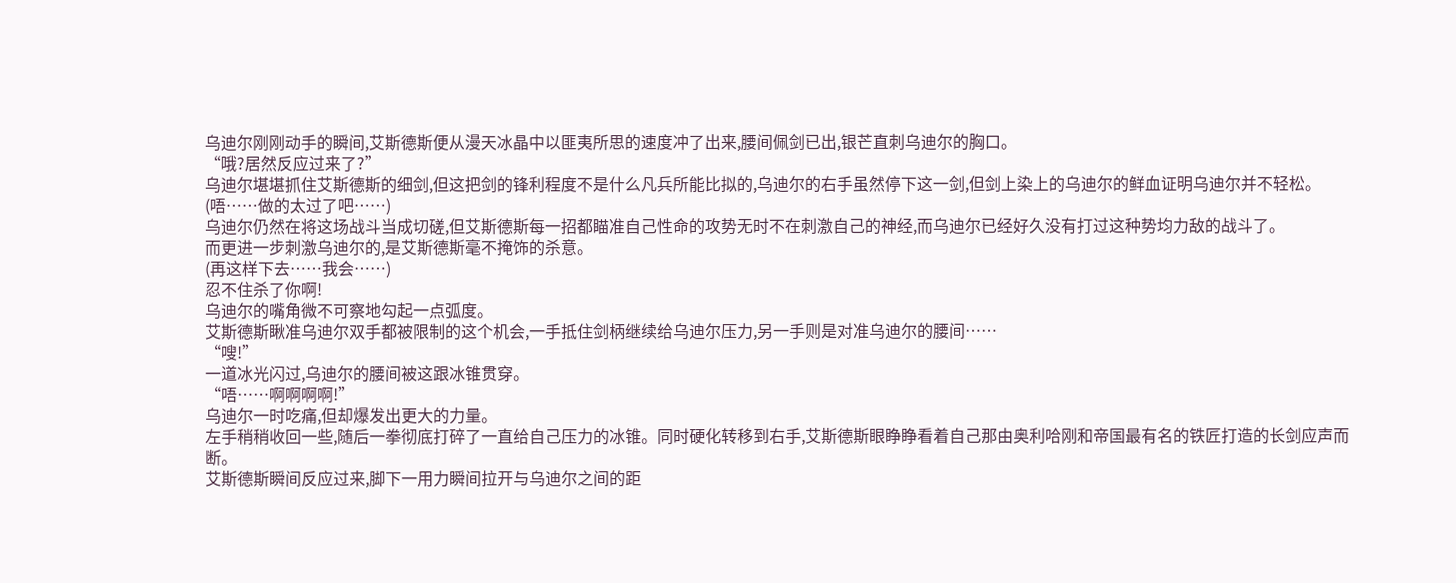乌迪尔刚刚动手的瞬间,艾斯德斯便从漫天冰晶中以匪夷所思的速度冲了出来,腰间佩剑已出,银芒直刺乌迪尔的胸口。
“哦?居然反应过来了?”
乌迪尔堪堪抓住艾斯德斯的细剑,但这把剑的锋利程度不是什么凡兵所能比拟的,乌迪尔的右手虽然停下这一剑,但剑上染上的乌迪尔的鲜血证明乌迪尔并不轻松。
(唔……做的太过了吧……)
乌迪尔仍然在将这场战斗当成切磋,但艾斯德斯每一招都瞄准自己性命的攻势无时不在刺激自己的神经,而乌迪尔已经好久没有打过这种势均力敌的战斗了。
而更进一步刺激乌迪尔的,是艾斯德斯毫不掩饰的杀意。
(再这样下去……我会……)
忍不住杀了你啊!
乌迪尔的嘴角微不可察地勾起一点弧度。
艾斯德斯瞅准乌迪尔双手都被限制的这个机会,一手抵住剑柄继续给乌迪尔压力,另一手则是对准乌迪尔的腰间……
“嗖!”
一道冰光闪过,乌迪尔的腰间被这跟冰锥贯穿。
“唔……啊啊啊啊!”
乌迪尔一时吃痛,但却爆发出更大的力量。
左手稍稍收回一些,随后一拳彻底打碎了一直给自己压力的冰锥。同时硬化转移到右手,艾斯德斯眼睁睁看着自己那由奥利哈刚和帝国最有名的铁匠打造的长剑应声而断。
艾斯德斯瞬间反应过来,脚下一用力瞬间拉开与乌迪尔之间的距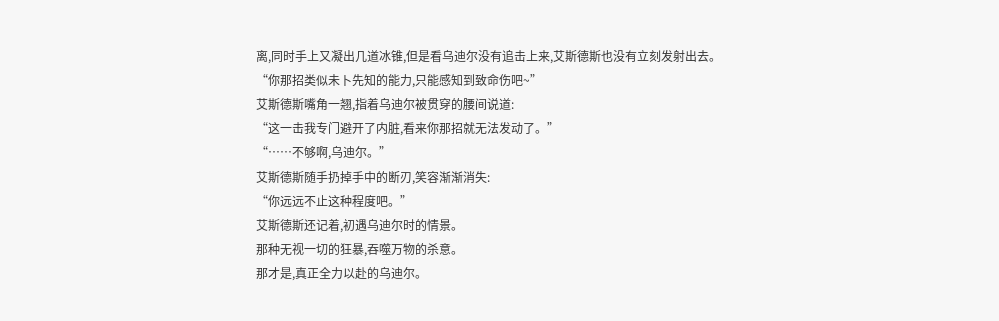离,同时手上又凝出几道冰锥,但是看乌迪尔没有追击上来,艾斯德斯也没有立刻发射出去。
“你那招类似未卜先知的能力,只能感知到致命伤吧~”
艾斯德斯嘴角一翘,指着乌迪尔被贯穿的腰间说道:
“这一击我专门避开了内脏,看来你那招就无法发动了。”
“……不够啊,乌迪尔。”
艾斯德斯随手扔掉手中的断刃,笑容渐渐消失:
“你远远不止这种程度吧。”
艾斯德斯还记着,初遇乌迪尔时的情景。
那种无视一切的狂暴,吞噬万物的杀意。
那才是,真正全力以赴的乌迪尔。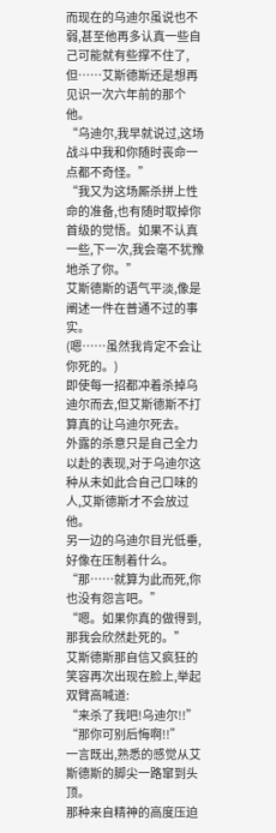而现在的乌迪尔虽说也不弱,甚至他再多认真一些自己可能就有些撑不住了,但……艾斯德斯还是想再见识一次六年前的那个他。
“乌迪尔,我早就说过,这场战斗中我和你随时丧命一点都不奇怪。”
“我又为这场厮杀拼上性命的准备,也有随时取掉你首级的觉悟。如果不认真一些,下一次,我会毫不犹豫地杀了你。”
艾斯德斯的语气平淡,像是阐述一件在普通不过的事实。
(嗯……虽然我肯定不会让你死的。)
即使每一招都冲着杀掉乌迪尔而去,但艾斯德斯不打算真的让乌迪尔死去。
外露的杀意只是自己全力以赴的表现,对于乌迪尔这种从未如此合自己口味的人,艾斯德斯才不会放过他。
另一边的乌迪尔目光低垂,好像在压制着什么。
“那……就算为此而死,你也没有怨言吧。”
“嗯。如果你真的做得到,那我会欣然赴死的。”
艾斯德斯那自信又疯狂的笑容再次出现在脸上,举起双臂高喊道:
“来杀了我吧!乌迪尔!!”
“那你可别后悔啊!!”
一言既出,熟悉的感觉从艾斯德斯的脚尖一路窜到头顶。
那种来自精神的高度压迫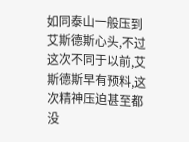如同泰山一般压到艾斯德斯心头,不过这次不同于以前,艾斯德斯早有预料,这次精神压迫甚至都没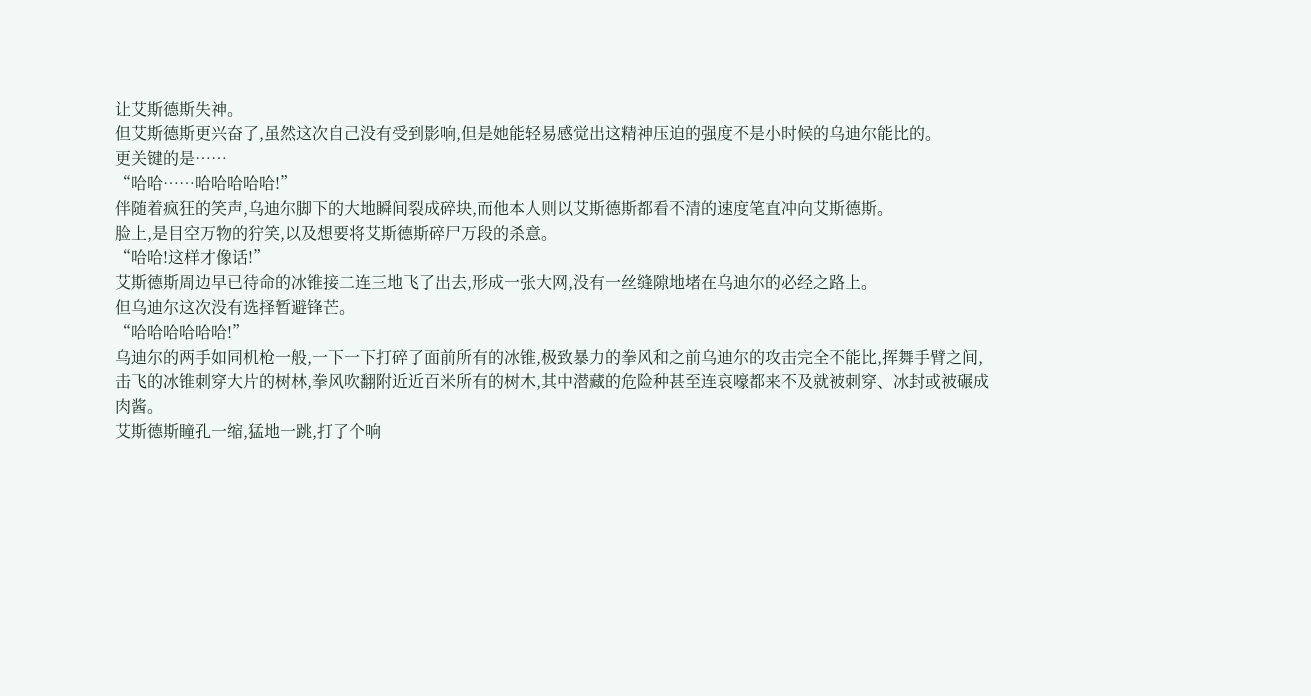让艾斯德斯失神。
但艾斯德斯更兴奋了,虽然这次自己没有受到影响,但是她能轻易感觉出这精神压迫的强度不是小时候的乌迪尔能比的。
更关键的是……
“哈哈……哈哈哈哈哈!”
伴随着疯狂的笑声,乌迪尔脚下的大地瞬间裂成碎块,而他本人则以艾斯德斯都看不清的速度笔直冲向艾斯德斯。
脸上,是目空万物的狞笑,以及想要将艾斯德斯碎尸万段的杀意。
“哈哈!这样才像话!”
艾斯德斯周边早已待命的冰锥接二连三地飞了出去,形成一张大网,没有一丝缝隙地堵在乌迪尔的必经之路上。
但乌迪尔这次没有选择暂避锋芒。
“哈哈哈哈哈哈!”
乌迪尔的两手如同机枪一般,一下一下打碎了面前所有的冰锥,极致暴力的拳风和之前乌迪尔的攻击完全不能比,挥舞手臂之间,击飞的冰锥刺穿大片的树林,拳风吹翻附近近百米所有的树木,其中潜藏的危险种甚至连哀嚎都来不及就被刺穿、冰封或被碾成肉酱。
艾斯德斯瞳孔一缩,猛地一跳,打了个响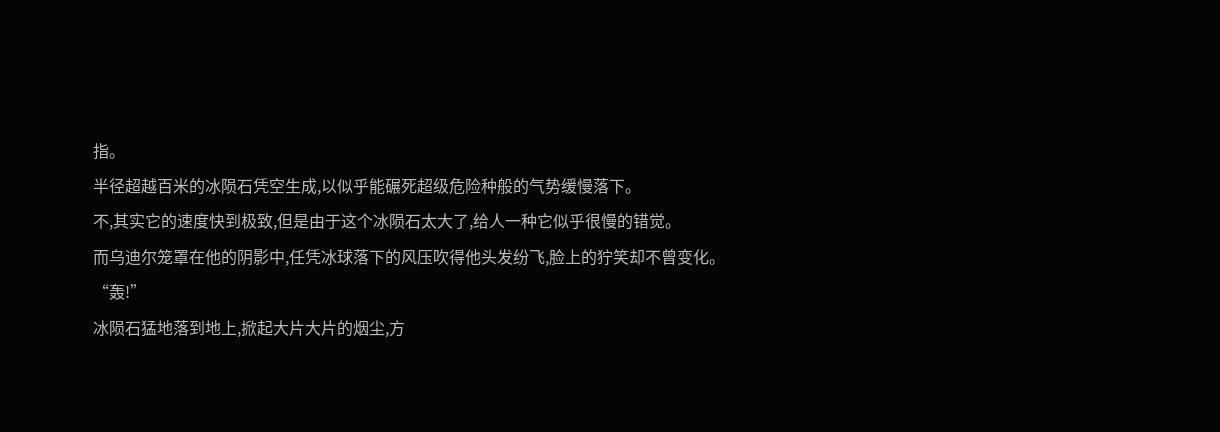指。
半径超越百米的冰陨石凭空生成,以似乎能碾死超级危险种般的气势缓慢落下。
不,其实它的速度快到极致,但是由于这个冰陨石太大了,给人一种它似乎很慢的错觉。
而乌迪尔笼罩在他的阴影中,任凭冰球落下的风压吹得他头发纷飞,脸上的狞笑却不曾变化。
“轰!”
冰陨石猛地落到地上,掀起大片大片的烟尘,方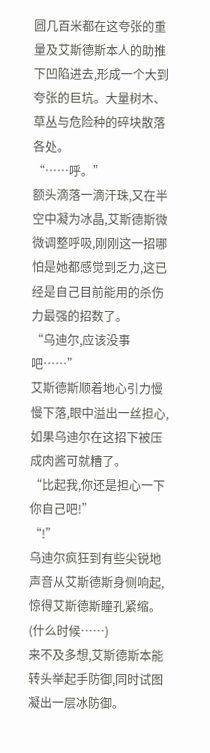圆几百米都在这夸张的重量及艾斯德斯本人的助推下凹陷进去,形成一个大到夸张的巨坑。大量树木、草丛与危险种的碎块散落各处。
“……呼。”
额头滴落一滴汗珠,又在半空中凝为冰晶,艾斯德斯微微调整呼吸,刚刚这一招哪怕是她都感觉到乏力,这已经是自己目前能用的杀伤力最强的招数了。
“乌迪尔,应该没事吧……”
艾斯德斯顺着地心引力慢慢下落,眼中溢出一丝担心,如果乌迪尔在这招下被压成肉酱可就糟了。
“比起我,你还是担心一下你自己吧!”
“!”
乌迪尔疯狂到有些尖锐地声音从艾斯德斯身侧响起,惊得艾斯德斯瞳孔紧缩。
(什么时候……)
来不及多想,艾斯德斯本能转头举起手防御,同时试图凝出一层冰防御。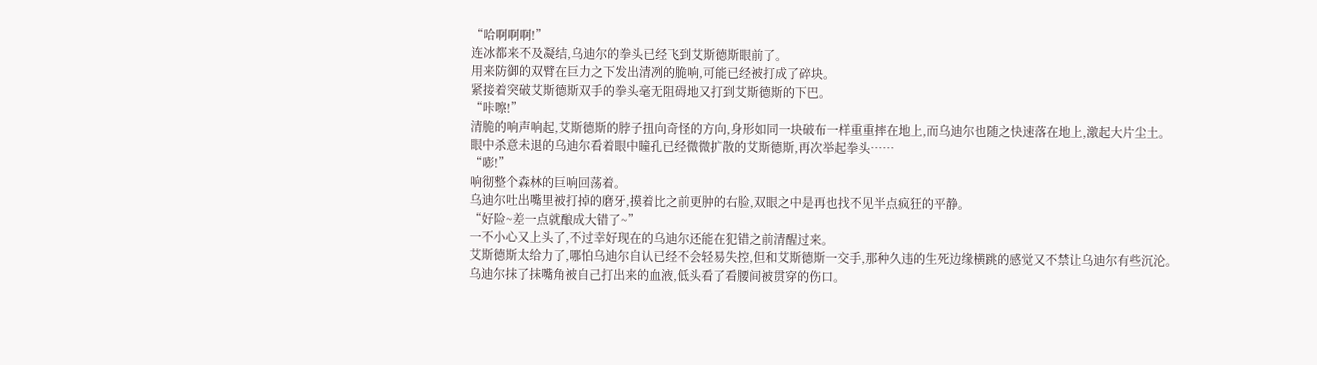“哈啊啊啊!”
连冰都来不及凝结,乌迪尔的拳头已经飞到艾斯德斯眼前了。
用来防御的双臂在巨力之下发出清冽的脆响,可能已经被打成了碎块。
紧接着突破艾斯德斯双手的拳头毫无阻碍地又打到艾斯德斯的下巴。
“咔嚓!”
清脆的响声响起,艾斯德斯的脖子扭向奇怪的方向,身形如同一块破布一样重重摔在地上,而乌迪尔也随之快速落在地上,激起大片尘土。
眼中杀意未退的乌迪尔看着眼中瞳孔已经微微扩散的艾斯德斯,再次举起拳头……
“嘭!”
响彻整个森林的巨响回荡着。
乌迪尔吐出嘴里被打掉的磨牙,摸着比之前更肿的右脸,双眼之中是再也找不见半点疯狂的平静。
“好险~差一点就酿成大错了~”
一不小心又上头了,不过幸好现在的乌迪尔还能在犯错之前清醒过来。
艾斯德斯太给力了,哪怕乌迪尔自认已经不会轻易失控,但和艾斯德斯一交手,那种久违的生死边缘横跳的感觉又不禁让乌迪尔有些沉沦。
乌迪尔抹了抹嘴角被自己打出来的血液,低头看了看腰间被贯穿的伤口。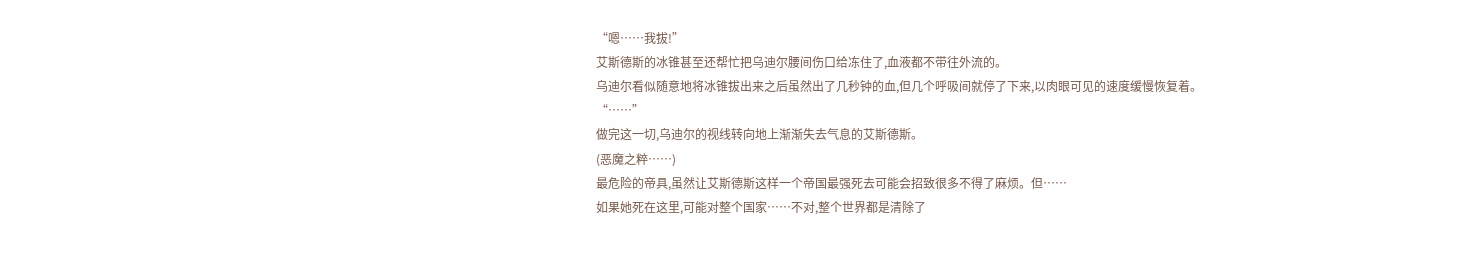“嗯……我拔!”
艾斯德斯的冰锥甚至还帮忙把乌迪尔腰间伤口给冻住了,血液都不带往外流的。
乌迪尔看似随意地将冰锥拔出来之后虽然出了几秒钟的血,但几个呼吸间就停了下来,以肉眼可见的速度缓慢恢复着。
“……”
做完这一切,乌迪尔的视线转向地上渐渐失去气息的艾斯德斯。
(恶魔之粹……)
最危险的帝具,虽然让艾斯德斯这样一个帝国最强死去可能会招致很多不得了麻烦。但……
如果她死在这里,可能对整个国家……不对,整个世界都是清除了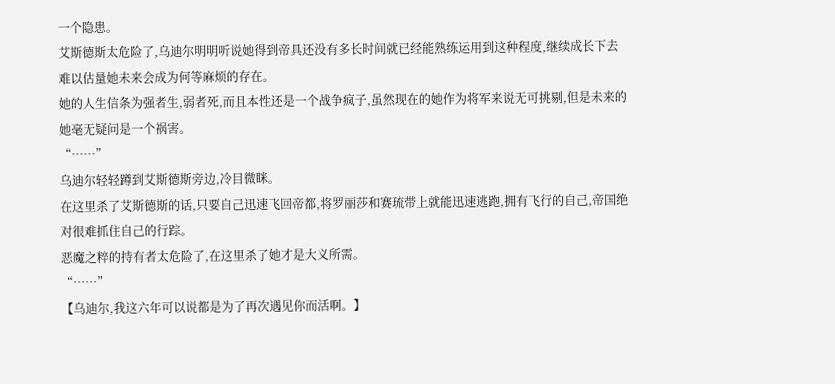一个隐患。
艾斯德斯太危险了,乌迪尔明明听说她得到帝具还没有多长时间就已经能熟练运用到这种程度,继续成长下去难以估量她未来会成为何等麻烦的存在。
她的人生信条为强者生,弱者死,而且本性还是一个战争疯子,虽然现在的她作为将军来说无可挑剔,但是未来的她毫无疑问是一个祸害。
“……”
乌迪尔轻轻蹲到艾斯德斯旁边,冷目微眯。
在这里杀了艾斯德斯的话,只要自己迅速飞回帝都,将罗丽莎和赛琉带上就能迅速逃跑,拥有飞行的自己,帝国绝对很难抓住自己的行踪。
恶魔之粹的持有者太危险了,在这里杀了她才是大义所需。
“……”
【乌迪尔,我这六年可以说都是为了再次遇见你而活啊。】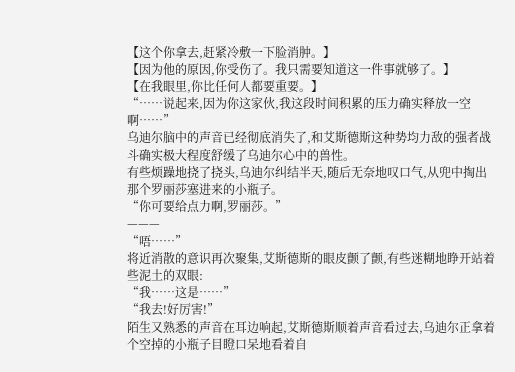【这个你拿去,赶紧冷敷一下脸消肿。】
【因为他的原因,你受伤了。我只需要知道这一件事就够了。】
【在我眼里,你比任何人都要重要。】
“……说起来,因为你这家伙,我这段时间积累的压力确实释放一空啊……”
乌迪尔脑中的声音已经彻底消失了,和艾斯德斯这种势均力敌的强者战斗确实极大程度舒缓了乌迪尔心中的兽性。
有些烦躁地挠了挠头,乌迪尔纠结半天,随后无奈地叹口气,从兜中掏出那个罗丽莎塞进来的小瓶子。
“你可要给点力啊,罗丽莎。”
———
“唔……”
将近消散的意识再次聚集,艾斯德斯的眼皮颤了颤,有些迷糊地睁开站着些泥土的双眼:
“我……这是……”
“我去!好厉害!”
陌生又熟悉的声音在耳边响起,艾斯德斯顺着声音看过去,乌迪尔正拿着个空掉的小瓶子目瞪口呆地看着自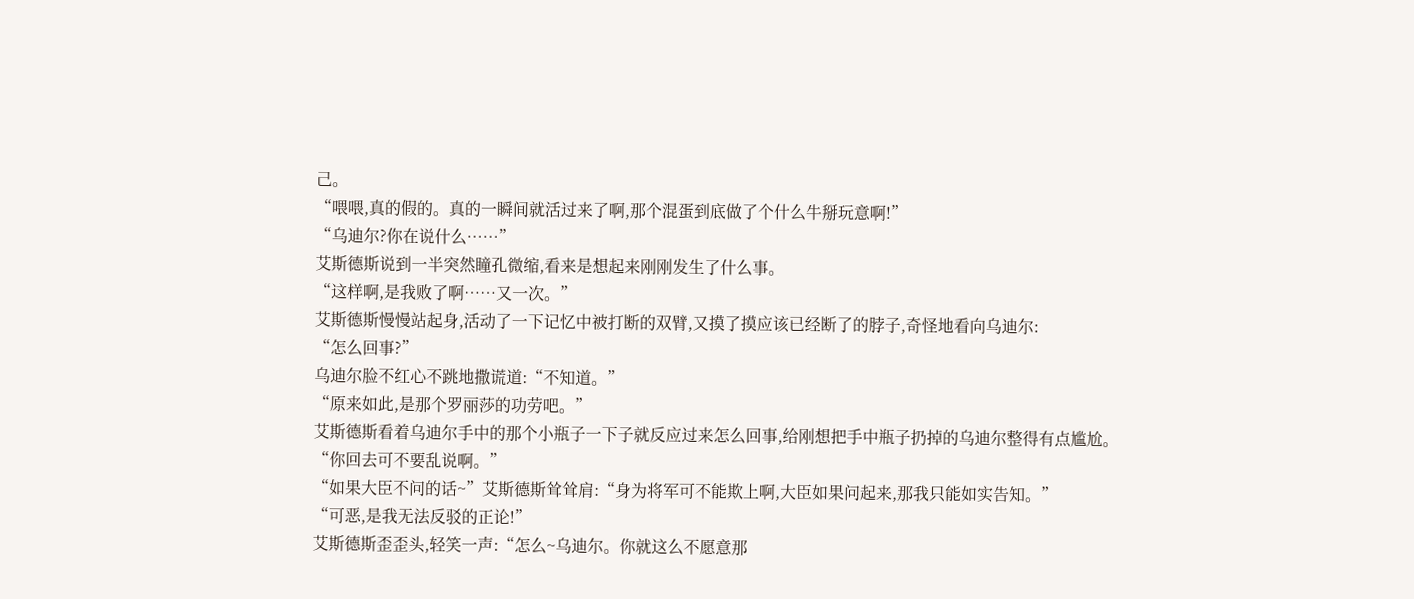己。
“喂喂,真的假的。真的一瞬间就活过来了啊,那个混蛋到底做了个什么牛掰玩意啊!”
“乌迪尔?你在说什么……”
艾斯德斯说到一半突然瞳孔微缩,看来是想起来刚刚发生了什么事。
“这样啊,是我败了啊……又一次。”
艾斯德斯慢慢站起身,活动了一下记忆中被打断的双臂,又摸了摸应该已经断了的脖子,奇怪地看向乌迪尔:
“怎么回事?”
乌迪尔脸不红心不跳地撒谎道:“不知道。”
“原来如此,是那个罗丽莎的功劳吧。”
艾斯德斯看着乌迪尔手中的那个小瓶子一下子就反应过来怎么回事,给刚想把手中瓶子扔掉的乌迪尔整得有点尴尬。
“你回去可不要乱说啊。”
“如果大臣不问的话~”艾斯德斯耸耸肩:“身为将军可不能欺上啊,大臣如果问起来,那我只能如实告知。”
“可恶,是我无法反驳的正论!”
艾斯德斯歪歪头,轻笑一声:“怎么~乌迪尔。你就这么不愿意那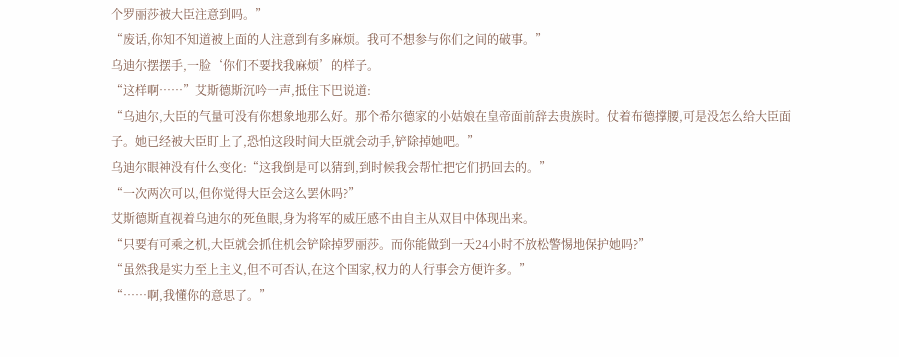个罗丽莎被大臣注意到吗。”
“废话,你知不知道被上面的人注意到有多麻烦。我可不想参与你们之间的破事。”
乌迪尔摆摆手,一脸‘你们不要找我麻烦’的样子。
“这样啊……”艾斯德斯沉吟一声,抵住下巴说道:
“乌迪尔,大臣的气量可没有你想象地那么好。那个希尔德家的小姑娘在皇帝面前辞去贵族时。仗着布德撑腰,可是没怎么给大臣面子。她已经被大臣盯上了,恐怕这段时间大臣就会动手,铲除掉她吧。”
乌迪尔眼神没有什么变化:“这我倒是可以猜到,到时候我会帮忙把它们扔回去的。”
“一次两次可以,但你觉得大臣会这么罢休吗?”
艾斯德斯直视着乌迪尔的死鱼眼,身为将军的威圧感不由自主从双目中体现出来。
“只要有可乘之机,大臣就会抓住机会铲除掉罗丽莎。而你能做到一天24小时不放松警惕地保护她吗?”
“虽然我是实力至上主义,但不可否认,在这个国家,权力的人行事会方便许多。”
“……啊,我懂你的意思了。”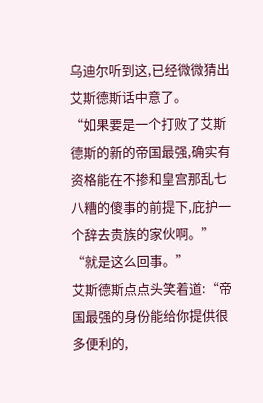乌迪尔听到这,已经微微猜出艾斯德斯话中意了。
“如果要是一个打败了艾斯德斯的新的帝国最强,确实有资格能在不掺和皇宫那乱七八糟的傻事的前提下,庇护一个辞去贵族的家伙啊。”
“就是这么回事。”
艾斯德斯点点头笑着道:“帝国最强的身份能给你提供很多便利的,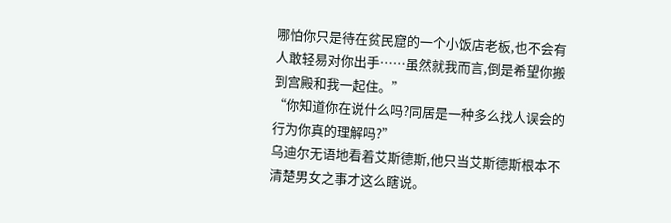哪怕你只是待在贫民窟的一个小饭店老板,也不会有人敢轻易对你出手……虽然就我而言,倒是希望你搬到宫殿和我一起住。”
“你知道你在说什么吗?同居是一种多么找人误会的行为你真的理解吗?”
乌迪尔无语地看着艾斯德斯,他只当艾斯德斯根本不清楚男女之事才这么瞎说。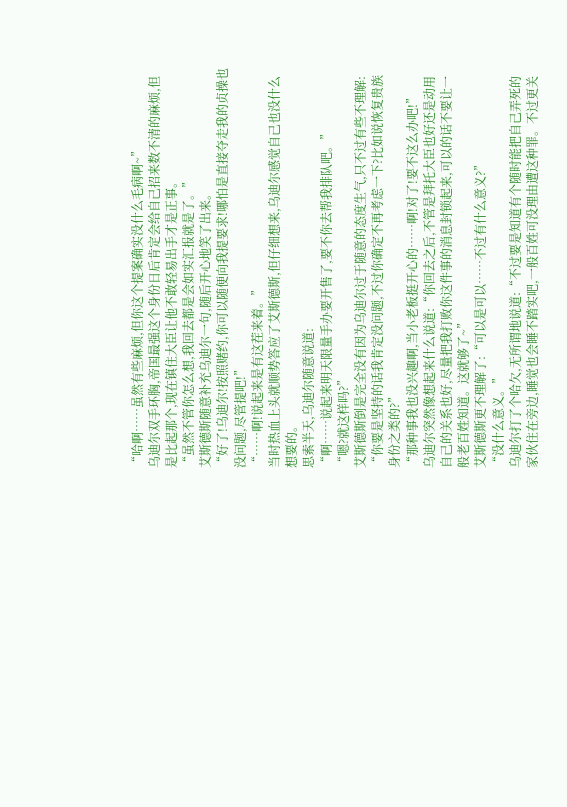“哈啊……虽然有些麻烦,但你这个提案确实没什么毛病啊~”
乌迪尔双手环胸,帝国最强这个身份日后肯定会给自己招来数不清的麻烦,但是比起那个,现在镇住大臣让他不敢轻易出手才是正事。
“虽然不管你怎么想,我回去都是会如实汇报就是了。”
艾斯德斯随意补充乌迪尔一句,随后开心地笑了出来。
“好了!乌迪尔!按照赌约,你可以随便向我提要求!哪怕是直接夺走我的贞操也没问题,尽管提吧!”
“……啊!说起来是有这茬来着。”
当时热血上头就顺势答应了艾斯德斯,但仔细想来,乌迪尔感觉自己也没什么想要的。
思索半天,乌迪尔随意说道:
“啊……说起来明天限量手办要开售了,要不你去帮我排队吧。”
“嗯?就这样吗?”
艾斯德斯倒是完全没有因为乌迪尔过于随意的态度生气,只不过有些不理解:
“你要是坚持的话我肯定没问题,不过你确定不再考虑一下?比如说恢复贵族身份之类的?”
“那种事我也没兴趣啊,当小老板挺开心的……啊!对了!要不这么办吧!”
乌迪尔突然像想起来什么说道:“你回去之后,不管是拜托大臣也好还是动用自己的关系也好,尽量把我打败你这件事的消息封锁起来,可以的话不要让一般老百姓知道。这就够了~”
艾斯德斯更不理解了:“可以是可以……不过有什么意义?”
“没什么意义。”
乌迪尔打了个哈欠,无所谓地说道:“不过要是知道有个随时能把自己弄死的家伙住在旁边,睡觉也会睡不踏实吧,一般百姓可没理由遭这种罪。不过更关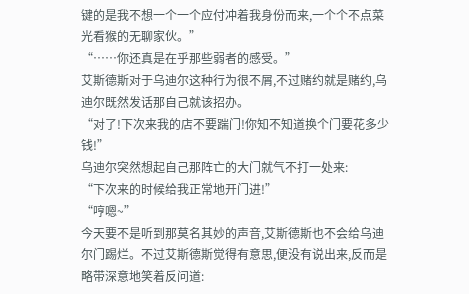键的是我不想一个一个应付冲着我身份而来,一个个不点菜光看猴的无聊家伙。”
“……你还真是在乎那些弱者的感受。”
艾斯德斯对于乌迪尔这种行为很不屑,不过赌约就是赌约,乌迪尔既然发话那自己就该招办。
“对了!下次来我的店不要踹门!你知不知道换个门要花多少钱!”
乌迪尔突然想起自己那阵亡的大门就气不打一处来:
“下次来的时候给我正常地开门进!”
“哼嗯~”
今天要不是听到那莫名其妙的声音,艾斯德斯也不会给乌迪尔门踢烂。不过艾斯德斯觉得有意思,便没有说出来,反而是略带深意地笑着反问道: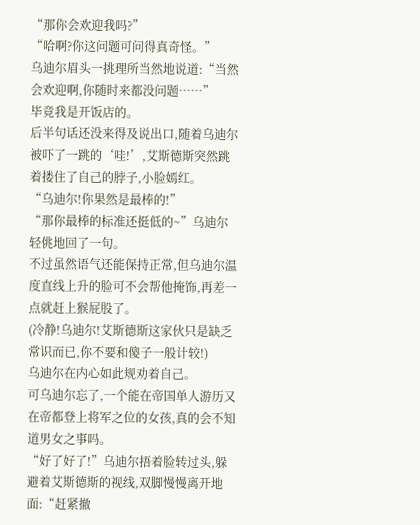“那你会欢迎我吗?”
“哈啊?你这问题可问得真奇怪。”
乌迪尔眉头一挑理所当然地说道:“当然会欢迎啊,你随时来都没问题……”
毕竟我是开饭店的。
后半句话还没来得及说出口,随着乌迪尔被吓了一跳的‘哇!’,艾斯德斯突然跳着搂住了自己的脖子,小脸嫣红。
“乌迪尔!你果然是最棒的!”
“那你最棒的标准还挺低的~”乌迪尔轻佻地回了一句。
不过虽然语气还能保持正常,但乌迪尔温度直线上升的脸可不会帮他掩饰,再差一点就赶上猴屁股了。
(冷静!乌迪尔!艾斯德斯这家伙只是缺乏常识而已,你不要和傻子一般计较!)
乌迪尔在内心如此规劝着自己。
可乌迪尔忘了,一个能在帝国单人游历又在帝都登上将军之位的女孩,真的会不知道男女之事吗。
“好了好了!”乌迪尔捂着脸转过头,躲避着艾斯德斯的视线,双脚慢慢离开地面:“赶紧撤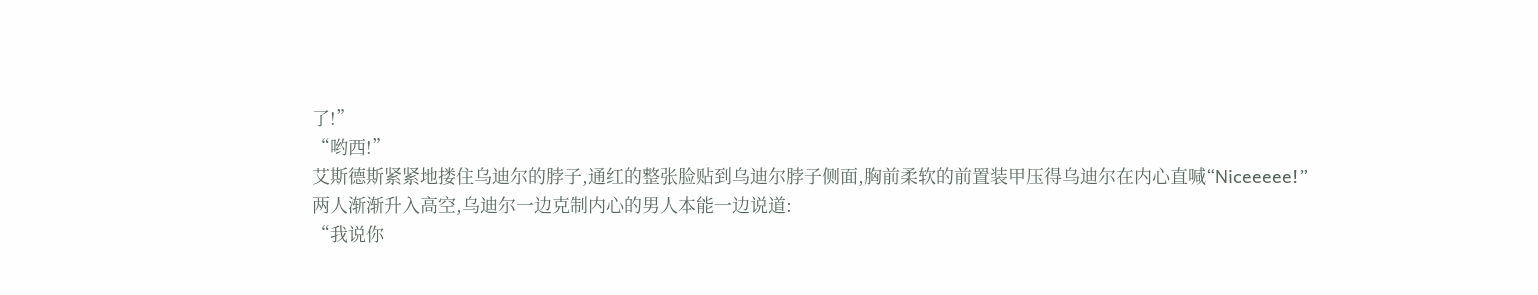了!”
“哟西!”
艾斯德斯紧紧地搂住乌迪尔的脖子,通红的整张脸贴到乌迪尔脖子侧面,胸前柔软的前置装甲压得乌迪尔在内心直喊“Niceeeee!”
两人渐渐升入高空,乌迪尔一边克制内心的男人本能一边说道:
“我说你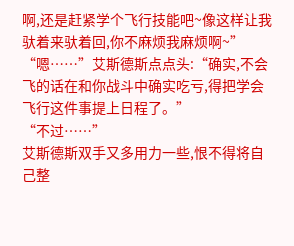啊,还是赶紧学个飞行技能吧~像这样让我驮着来驮着回,你不麻烦我麻烦啊~”
“嗯……”艾斯德斯点点头:“确实,不会飞的话在和你战斗中确实吃亏,得把学会飞行这件事提上日程了。”
“不过……”
艾斯德斯双手又多用力一些,恨不得将自己整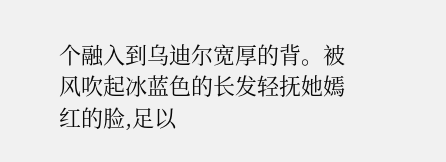个融入到乌迪尔宽厚的背。被风吹起冰蓝色的长发轻抚她嫣红的脸,足以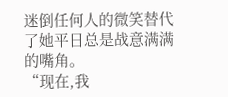迷倒任何人的微笑替代了她平日总是战意满满的嘴角。
“现在,我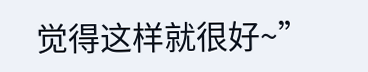觉得这样就很好~”